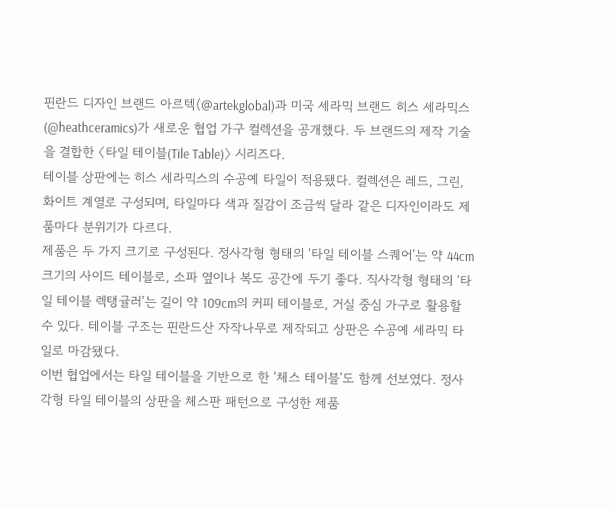핀란드 디자인 브랜드 아르텍(@artekglobal)과 미국 세라믹 브랜드 히스 세라믹스(@heathceramics)가 새로운 협업 가구 컬렉션을 공개했다. 두 브랜드의 제작 기술을 결합한 〈타일 테이블(Tile Table)〉 시리즈다.
테이블 상판에는 히스 세라믹스의 수공예 타일이 적용됐다. 컬렉션은 레드, 그린, 화이트 계열로 구성되며, 타일마다 색과 질감이 조금씩 달라 같은 디자인이라도 제품마다 분위기가 다르다.
제품은 두 가지 크기로 구성된다. 정사각형 형태의 ‘타일 테이블 스퀘어’는 약 44cm 크기의 사이드 테이블로, 소파 옆이나 복도 공간에 두기 좋다. 직사각형 형태의 ‘타일 테이블 렉탱귤러’는 길이 약 109cm의 커피 테이블로, 거실 중심 가구로 활용할 수 있다. 테이블 구조는 핀란드산 자작나무로 제작되고 상판은 수공예 세라믹 타일로 마감됐다.
이번 협업에서는 타일 테이블을 기반으로 한 ‘체스 테이블’도 함께 선보였다. 정사각형 타일 테이블의 상판을 체스판 패턴으로 구성한 제품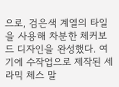으로, 검은색 계열의 타일을 사용해 차분한 체커보드 디자인을 완성했다. 여기에 수작업으로 제작된 세라믹 체스 말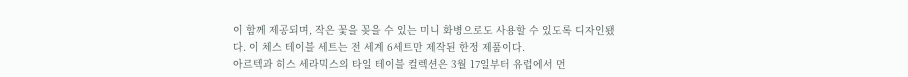이 함께 제공되며, 작은 꽃을 꽂을 수 있는 미니 화병으로도 사용할 수 있도록 디자인됐다. 이 체스 테이블 세트는 전 세계 6세트만 제작된 한정 제품이다.
아르텍과 히스 세라믹스의 타일 테이블 컬렉션은 3월 17일부터 유럽에서 먼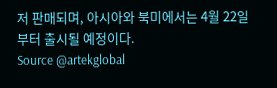저 판매되며, 아시아와 북미에서는 4월 22일부터 출시될 예정이다.
Source @artekglobal